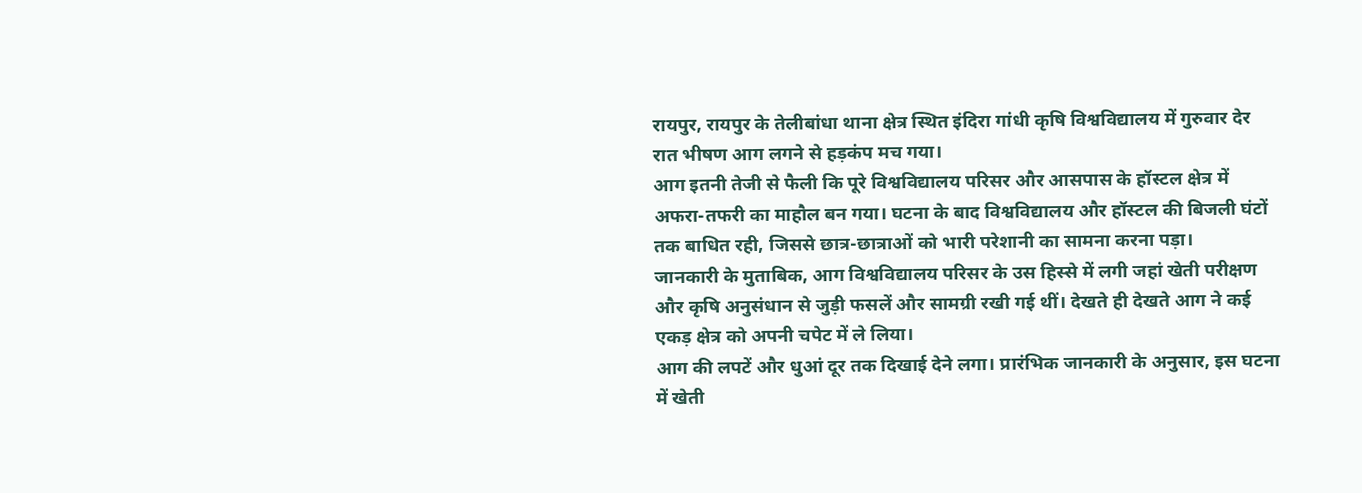रायपुर, रायपुर के तेलीबांधा थाना क्षेत्र स्थित इंदिरा गांधी कृषि विश्वविद्यालय में गुरुवार देर रात भीषण आग लगने से हड़कंप मच गया।
आग इतनी तेजी से फैली कि पूरे विश्वविद्यालय परिसर और आसपास के हॉस्टल क्षेत्र में अफरा-तफरी का माहौल बन गया। घटना के बाद विश्वविद्यालय और हॉस्टल की बिजली घंटों तक बाधित रही, जिससे छात्र-छात्राओं को भारी परेशानी का सामना करना पड़ा।
जानकारी के मुताबिक, आग विश्वविद्यालय परिसर के उस हिस्से में लगी जहां खेती परीक्षण और कृषि अनुसंधान से जुड़ी फसलें और सामग्री रखी गई थीं। देखते ही देखते आग ने कई एकड़ क्षेत्र को अपनी चपेट में ले लिया।
आग की लपटें और धुआं दूर तक दिखाई देने लगा। प्रारंभिक जानकारी के अनुसार, इस घटना में खेती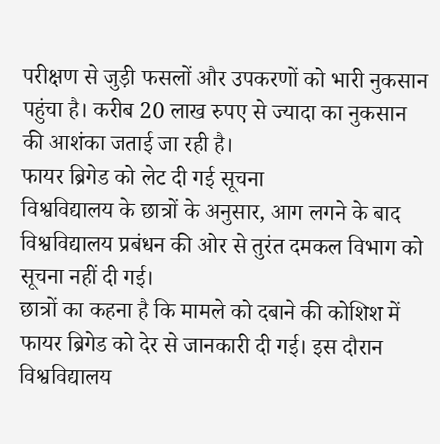परीक्षण से जुड़ी फसलों और उपकरणों को भारी नुकसान पहुंचा है। करीब 20 लाख रुपए से ज्यादा का नुकसान की आशंका जताई जा रही है।
फायर ब्रिगेड को लेट दी गई सूचना
विश्वविद्यालय के छात्रों के अनुसार, आग लगने के बाद विश्वविद्यालय प्रबंधन की ओर से तुरंत दमकल विभाग को सूचना नहीं दी गई।
छात्रों का कहना है कि मामले को दबाने की कोशिश में फायर ब्रिगेड को देर से जानकारी दी गई। इस दौरान विश्वविद्यालय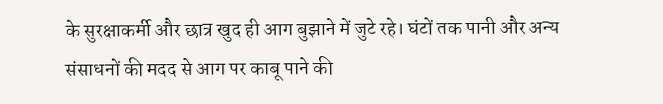के सुरक्षाकर्मी और छात्र खुद ही आग बुझाने में जुटे रहे। घंटों तक पानी और अन्य संसाधनों की मदद से आग पर काबू पाने की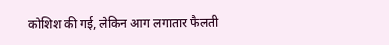कोशिश की गई, लेकिन आग लगातार फैलती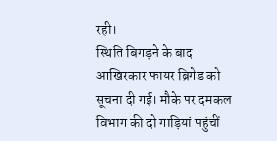रही।
स्थिति बिगड़ने के बाद आखिरकार फायर ब्रिगेड को सूचना दी गई। मौके पर दमकल विभाग की दो गाड़ियां पहुंचीं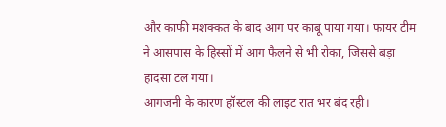और काफी मशक्कत के बाद आग पर काबू पाया गया। फायर टीम ने आसपास के हिस्सों में आग फैलने से भी रोका, जिससे बड़ा हादसा टल गया।
आगजनी के कारण हॉस्टल की लाइट रात भर बंद रही।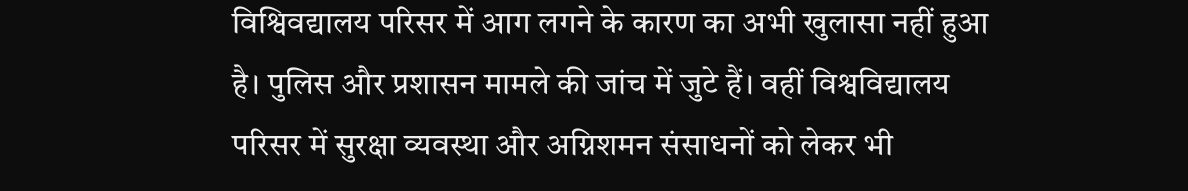विश्विवद्यालय परिसर में आग लगने के कारण का अभी खुलासा नहीं हुआ है। पुलिस और प्रशासन मामले की जांच में जुटे हैं। वहीं विश्वविद्यालय परिसर में सुरक्षा व्यवस्था और अग्निशमन संसाधनों को लेकर भी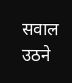सवाल उठने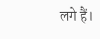लगे हैं।